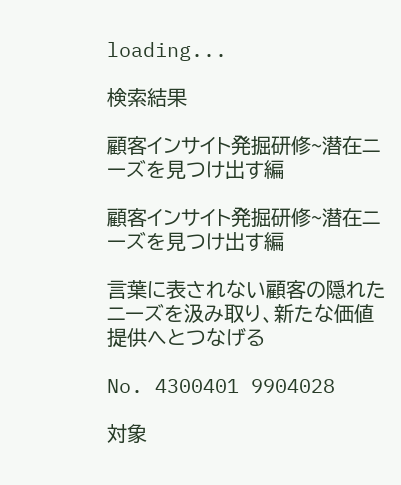loading...

検索結果

顧客インサイト発掘研修~潜在ニーズを見つけ出す編

顧客インサイト発掘研修~潜在ニーズを見つけ出す編

言葉に表されない顧客の隠れたニーズを汲み取り、新たな価値提供へとつなげる

No. 4300401 9904028

対象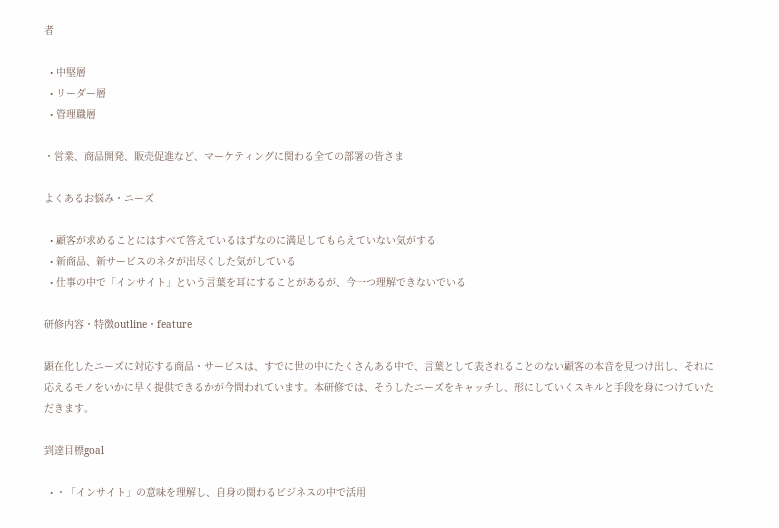者

  • 中堅層
  • リーダー層
  • 管理職層

・営業、商品開発、販売促進など、マーケティングに関わる全ての部署の皆さま

よくあるお悩み・ニーズ

  • 顧客が求めることにはすべて答えているはずなのに満足してもらえていない気がする
  • 新商品、新サービスのネタが出尽くした気がしている
  • 仕事の中で「インサイト」という言葉を耳にすることがあるが、今一つ理解できないでいる

研修内容・特徴outline・feature

顕在化したニーズに対応する商品・サービスは、すでに世の中にたくさんある中で、言葉として表されることのない顧客の本音を見つけ出し、それに応えるモノをいかに早く提供できるかが今問われています。本研修では、そうしたニーズをキャッチし、形にしていくスキルと手段を身につけていただきます。

到達目標goal

  • ・「インサイト」の意味を理解し、自身の関わるビジネスの中で活用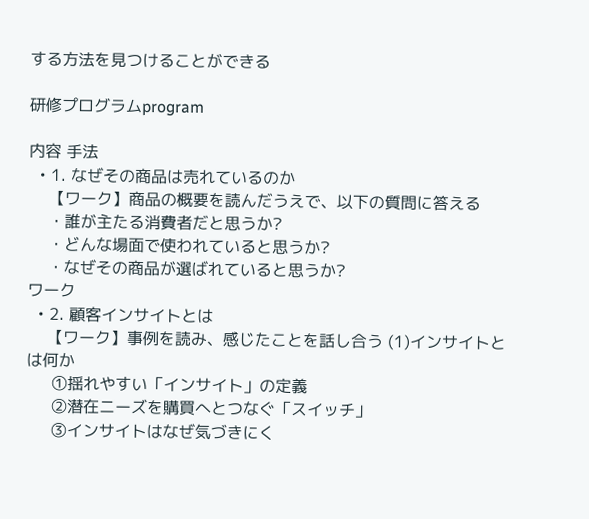する方法を見つけることができる

研修プログラムprogram

内容 手法
  • 1. なぜその商品は売れているのか
    【ワーク】商品の概要を読んだうえで、以下の質問に答える
    ・誰が主たる消費者だと思うか?
    ・どんな場面で使われていると思うか?
    ・なぜその商品が選ばれていると思うか?
ワーク
  • 2. 顧客インサイトとは
    【ワーク】事例を読み、感じたことを話し合う (1)インサイトとは何か
     ①揺れやすい「インサイト」の定義
     ②潜在ニーズを購買へとつなぐ「スイッチ」
     ③インサイトはなぜ気づきにく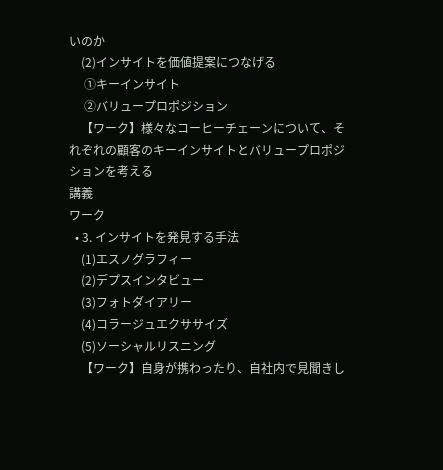いのか
    (2)インサイトを価値提案につなげる
     ①キーインサイト
     ②バリュープロポジション
    【ワーク】様々なコーヒーチェーンについて、それぞれの顧客のキーインサイトとバリュープロポジションを考える
講義
ワーク
  • 3. インサイトを発見する手法
    (1)エスノグラフィー
    (2)デプスインタビュー
    (3)フォトダイアリー
    (4)コラージュエクササイズ
    (5)ソーシャルリスニング
    【ワーク】自身が携わったり、自社内で見聞きし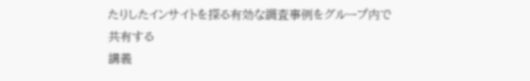たりしたインサイトを探る有効な調査事例をグループ内で共有する
講義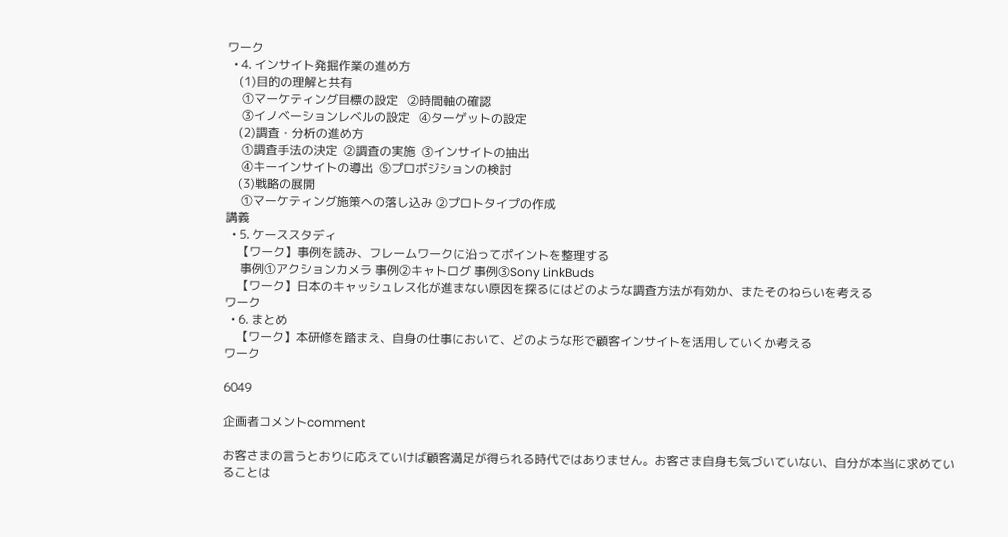ワーク
  • 4. インサイト発掘作業の進め方
    (1)目的の理解と共有
     ①マーケティング目標の設定   ②時間軸の確認
     ③イノベーションレベルの設定   ④ターゲットの設定
    (2)調査・分析の進め方
     ①調査手法の決定  ②調査の実施  ③インサイトの抽出
     ④キーインサイトの導出  ⑤プロポジションの検討
    (3)戦略の展開
     ①マーケティング施策への落し込み ②プロトタイプの作成
講義
  • 5. ケーススタディ
    【ワーク】事例を読み、フレームワークに沿ってポイントを整理する
     事例①アクションカメラ 事例②キャトログ 事例③Sony LinkBuds
    【ワーク】日本のキャッシュレス化が進まない原因を探るにはどのような調査方法が有効か、またそのねらいを考える
ワーク
  • 6. まとめ
    【ワーク】本研修を踏まえ、自身の仕事において、どのような形で顧客インサイトを活用していくか考える
ワーク

6049

企画者コメントcomment

お客さまの言うとおりに応えていけば顧客満足が得られる時代ではありません。お客さま自身も気づいていない、自分が本当に求めていることは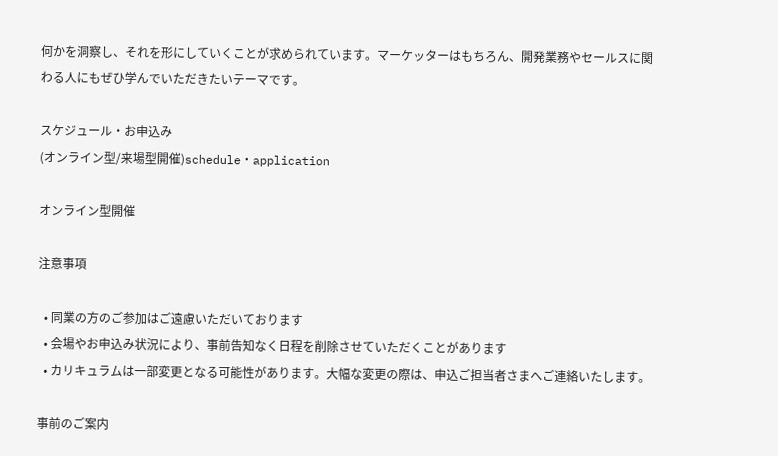何かを洞察し、それを形にしていくことが求められています。マーケッターはもちろん、開発業務やセールスに関わる人にもぜひ学んでいただきたいテーマです。

スケジュール・お申込み
(オンライン型/来場型開催)schedule・application

オンライン型開催

注意事項

  • 同業の方のご参加はご遠慮いただいております
  • 会場やお申込み状況により、事前告知なく日程を削除させていただくことがあります
  • カリキュラムは一部変更となる可能性があります。大幅な変更の際は、申込ご担当者さまへご連絡いたします。

事前のご案内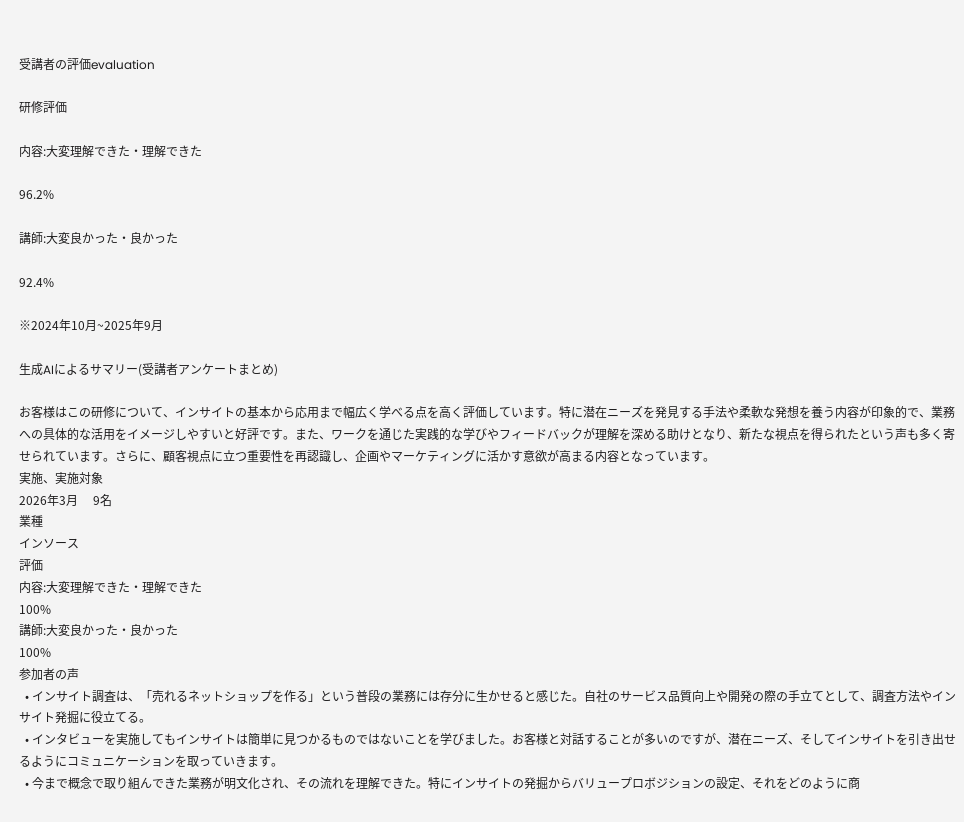受講者の評価evaluation

研修評価

内容:大変理解できた・理解できた

96.2%

講師:大変良かった・良かった

92.4%

※2024年10月~2025年9月

生成AIによるサマリー(受講者アンケートまとめ)

お客様はこの研修について、インサイトの基本から応用まで幅広く学べる点を高く評価しています。特に潜在ニーズを発見する手法や柔軟な発想を養う内容が印象的で、業務への具体的な活用をイメージしやすいと好評です。また、ワークを通じた実践的な学びやフィードバックが理解を深める助けとなり、新たな視点を得られたという声も多く寄せられています。さらに、顧客視点に立つ重要性を再認識し、企画やマーケティングに活かす意欲が高まる内容となっています。
実施、実施対象
2026年3月     9名
業種
インソース
評価
内容:大変理解できた・理解できた
100%
講師:大変良かった・良かった
100%
参加者の声
  • インサイト調査は、「売れるネットショップを作る」という普段の業務には存分に生かせると感じた。自社のサービス品質向上や開発の際の手立てとして、調査方法やインサイト発掘に役立てる。
  • インタビューを実施してもインサイトは簡単に見つかるものではないことを学びました。お客様と対話することが多いのですが、潜在ニーズ、そしてインサイトを引き出せるようにコミュニケーションを取っていきます。
  • 今まで概念で取り組んできた業務が明文化され、その流れを理解できた。特にインサイトの発掘からバリュープロボジションの設定、それをどのように商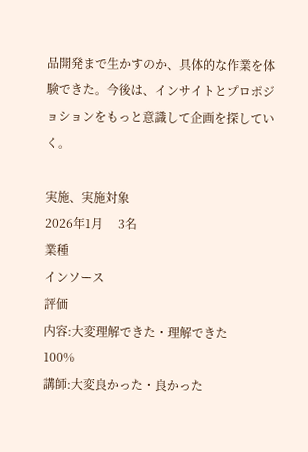品開発まで生かすのか、具体的な作業を体験できた。今後は、インサイトとプロポジョションをもっと意識して企画を探していく。

実施、実施対象
2026年1月     3名
業種
インソース
評価
内容:大変理解できた・理解できた
100%
講師:大変良かった・良かった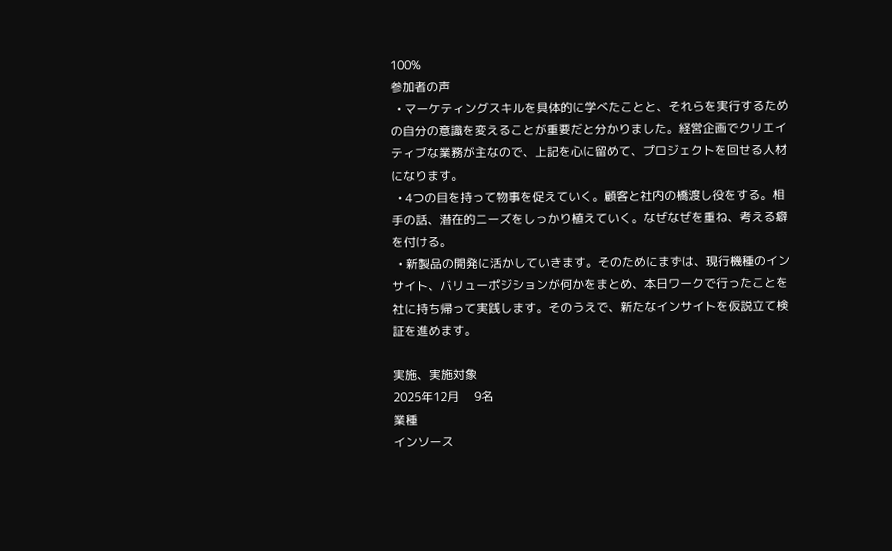100%
参加者の声
  • マーケティングスキルを具体的に学べたことと、それらを実行するための自分の意識を変えることが重要だと分かりました。経営企画でクリエイティブな業務が主なので、上記を心に留めて、プロジェクトを回せる人材になります。
  • 4つの目を持って物事を促えていく。顧客と社内の橋渡し役をする。相手の話、潜在的ニーズをしっかり植えていく。なぜなぜを重ね、考える癖を付ける。
  • 新製品の開発に活かしていきます。そのためにまずは、現行機種のインサイト、バリューポジションが何かをまとめ、本日ワークで行ったことを社に持ち帰って実践します。そのうえで、新たなインサイトを仮説立て検証を進めます。

実施、実施対象
2025年12月     9名
業種
インソース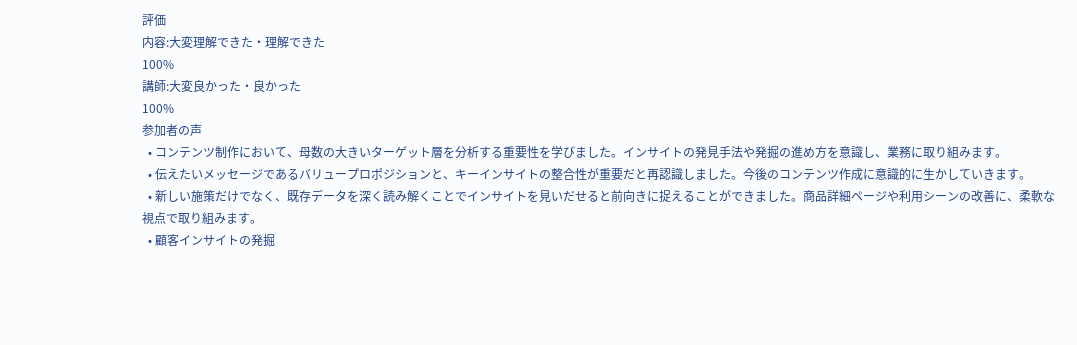評価
内容:大変理解できた・理解できた
100%
講師:大変良かった・良かった
100%
参加者の声
  • コンテンツ制作において、母数の大きいターゲット層を分析する重要性を学びました。インサイトの発見手法や発掘の進め方を意識し、業務に取り組みます。
  • 伝えたいメッセージであるバリュープロポジションと、キーインサイトの整合性が重要だと再認識しました。今後のコンテンツ作成に意識的に生かしていきます。
  • 新しい施策だけでなく、既存データを深く読み解くことでインサイトを見いだせると前向きに捉えることができました。商品詳細ページや利用シーンの改善に、柔軟な視点で取り組みます。
  • 顧客インサイトの発掘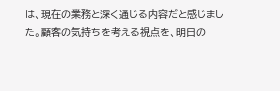は、現在の業務と深く通じる内容だと感じました。顧客の気持ちを考える視点を、明日の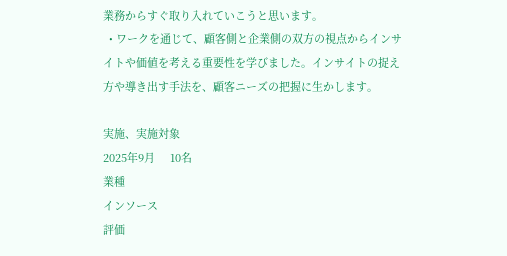業務からすぐ取り入れていこうと思います。
  • ワークを通じて、顧客側と企業側の双方の視点からインサイトや価値を考える重要性を学びました。インサイトの捉え方や導き出す手法を、顧客ニーズの把握に生かします。

実施、実施対象
2025年9月     10名
業種
インソース
評価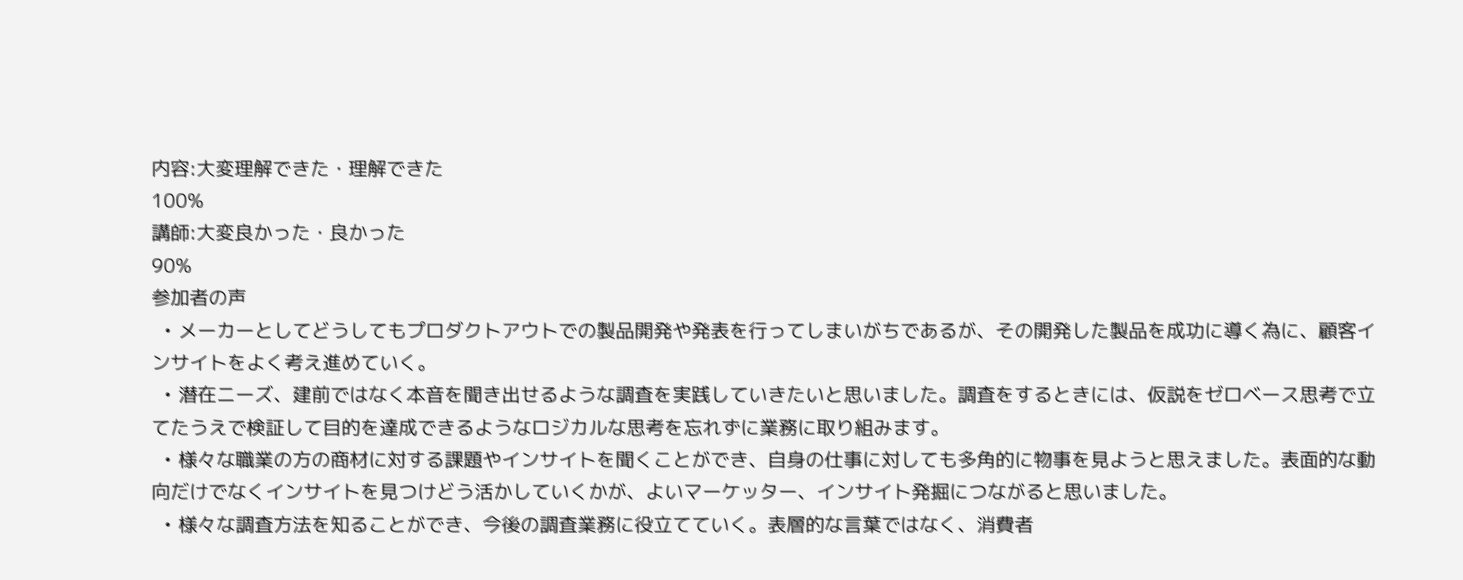内容:大変理解できた・理解できた
100%
講師:大変良かった・良かった
90%
参加者の声
  • メーカーとしてどうしてもプロダクトアウトでの製品開発や発表を行ってしまいがちであるが、その開発した製品を成功に導く為に、顧客インサイトをよく考え進めていく。
  • 潜在ニーズ、建前ではなく本音を聞き出せるような調査を実践していきたいと思いました。調査をするときには、仮説をゼロベース思考で立てたうえで検証して目的を達成できるようなロジカルな思考を忘れずに業務に取り組みます。
  • 様々な職業の方の商材に対する課題やインサイトを聞くことができ、自身の仕事に対しても多角的に物事を見ようと思えました。表面的な動向だけでなくインサイトを見つけどう活かしていくかが、よいマーケッター、インサイト発掘につながると思いました。
  • 様々な調査方法を知ることができ、今後の調査業務に役立てていく。表層的な言葉ではなく、消費者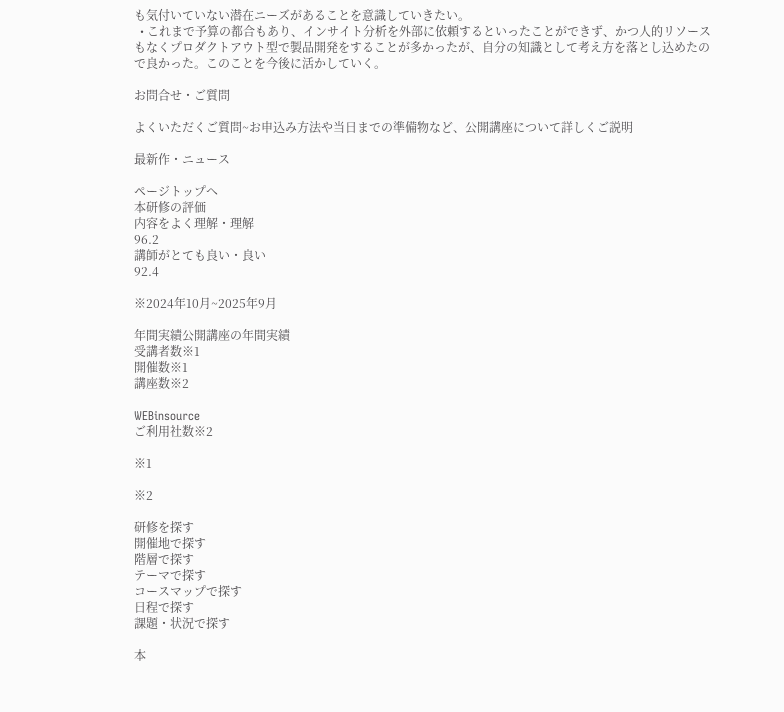も気付いていない潜在ニーズがあることを意識していきたい。
  • これまで予算の都合もあり、インサイト分析を外部に依頼するといったことができず、かつ人的リソースもなくプロダクトアウト型で製品開発をすることが多かったが、自分の知識として考え方を落とし込めたので良かった。このことを今後に活かしていく。

お問合せ・ご質問

よくいただくご質問~お申込み方法や当日までの準備物など、公開講座について詳しくご説明

最新作・ニュース

ページトップへ
本研修の評価
内容をよく理解・理解
96.2
講師がとても良い・良い
92.4

※2024年10月~2025年9月

年間実績公開講座の年間実績
受講者数※1
開催数※1
講座数※2

WEBinsource
ご利用社数※2

※1

※2

研修を探す
開催地で探す
階層で探す
テーマで探す
コースマップで探す
日程で探す
課題・状況で探す

本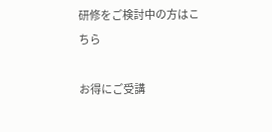研修をご検討中の方はこちら

お得にご受講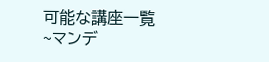可能な講座一覧
~マンデ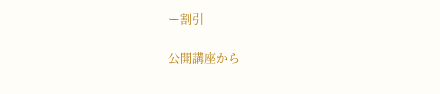ー割引

公開講座から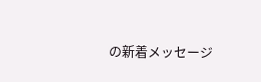の新着メッセージ